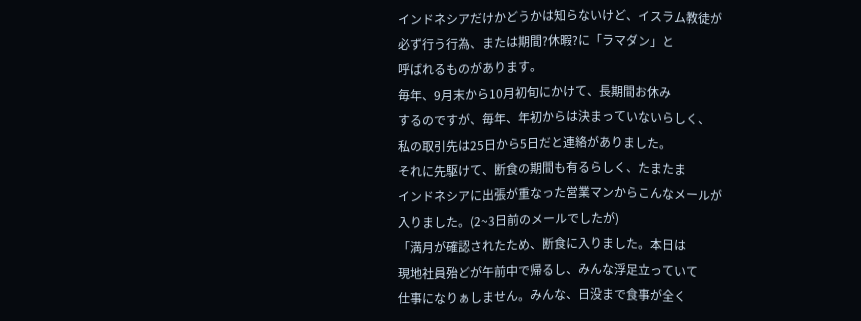インドネシアだけかどうかは知らないけど、イスラム教徒が
必ず行う行為、または期間?休暇?に「ラマダン」と
呼ばれるものがあります。
毎年、9月末から10月初旬にかけて、長期間お休み
するのですが、毎年、年初からは決まっていないらしく、
私の取引先は25日から5日だと連絡がありました。
それに先駆けて、断食の期間も有るらしく、たまたま
インドネシアに出張が重なった営業マンからこんなメールが
入りました。(2~3日前のメールでしたが)
「満月が確認されたため、断食に入りました。本日は
現地社員殆どが午前中で帰るし、みんな浮足立っていて
仕事になりぁしません。みんな、日没まで食事が全く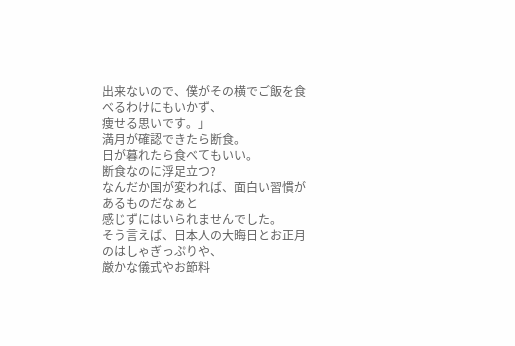出来ないので、僕がその横でご飯を食べるわけにもいかず、
痩せる思いです。」
満月が確認できたら断食。
日が暮れたら食べてもいい。
断食なのに浮足立つ?
なんだか国が変われば、面白い習慣があるものだなぁと
感じずにはいられませんでした。
そう言えば、日本人の大晦日とお正月のはしゃぎっぷりや、
厳かな儀式やお節料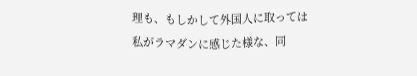理も、もしかして外国人に取っては
私がラマダンに感じた様な、同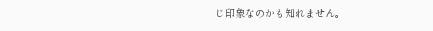じ印象なのかも知れません。